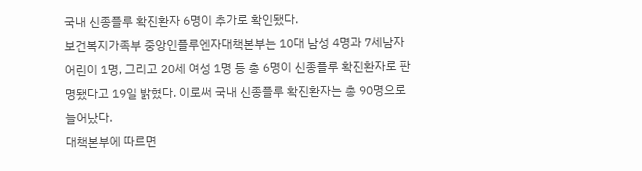국내 신종플루 확진환자 6명이 추가로 확인됐다.
보건복지가족부 중앙인플루엔자대책본부는 10대 남성 4명과 7세남자 어린이 1명, 그리고 20세 여성 1명 등 총 6명이 신종플루 확진환자로 판명됐다고 19일 밝혔다. 이로써 국내 신종플루 확진환자는 총 90명으로 늘어났다.
대책본부에 따르면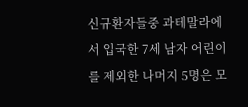신규환자들중 과테말라에서 입국한 7세 남자 어린이를 제외한 나머지 5명은 모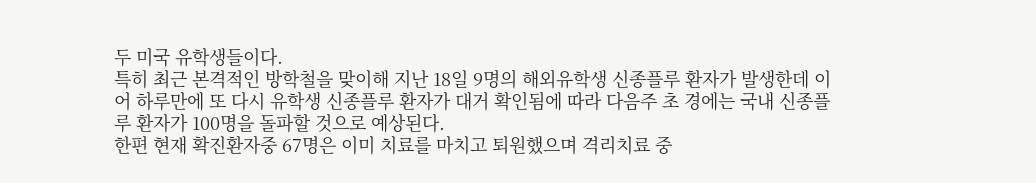두 미국 유학생들이다.
특히 최근 본격적인 방학철을 맞이해 지난 18일 9명의 해외유학생 신종플루 환자가 발생한데 이어 하루만에 또 다시 유학생 신종플루 환자가 대거 확인됨에 따라 다음주 초 경에는 국내 신종플루 환자가 100명을 돌파할 것으로 예상된다.
한편 현재 확진환자중 67명은 이미 치료를 마치고 퇴원했으며 격리치료 중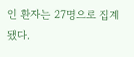인 환자는 27명으로 집계됐다.